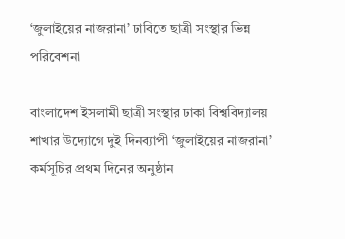‘জুলাইয়ের নাজরানা’ ঢাবিতে ছাত্রী সংস্থার ভিন্ন পরিবেশনা

বাংলাদেশ ইসলামী ছাত্রী সংস্থার ঢাকা বিশ্ববিদ্যালয় শাখার উদ্যোগে দুই দিনব্যাপী ‘জুলাইয়ের নাজরানা’ কর্মসূচির প্রথম দিনের অনুষ্ঠান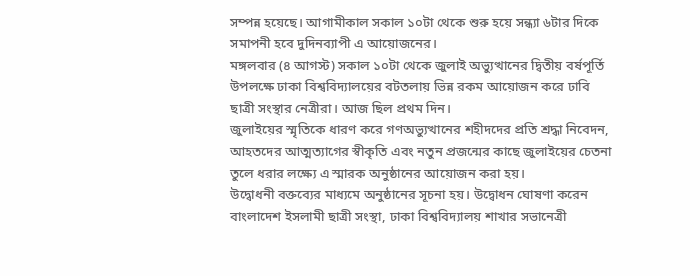সম্পন্ন হয়েছে। আগামীকাল সকাল ১০টা থেকে শুরু হয়ে সন্ধ্যা ৬টার দিকে সমাপনী হবে দুদিনব্যাপী এ আয়োজনের।
মঙ্গলবার (৪ আগস্ট) সকাল ১০টা থেকে জুলাই অভ্যুত্থানের দ্বিতীয় বর্ষপূর্তি উপলক্ষে ঢাকা বিশ্ববিদ্যালয়ের বটতলায় ভিন্ন রকম আয়োজন করে ঢাবি ছাত্রী সংস্থার নেত্রীরা। আজ ছিল প্রথম দিন।
জুলাইয়ের স্মৃতিকে ধারণ করে গণঅভ্যুত্থানের শহীদদের প্রতি শ্রদ্ধা নিবেদন, আহতদের আত্মত্যাগের স্বীকৃতি এবং নতুন প্রজন্মের কাছে জুলাইয়ের চেতনা তুলে ধরার লক্ষ্যে এ স্মারক অনুষ্ঠানের আয়োজন করা হয়।
উদ্বোধনী বক্তব্যের মাধ্যমে অনুষ্ঠানের সূচনা হয়। উদ্বোধন ঘোষণা করেন বাংলাদেশ ইসলামী ছাত্রী সংস্থা, ঢাকা বিশ্ববিদ্যালয় শাখার সভানেত্রী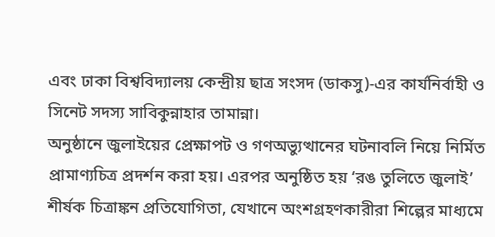এবং ঢাকা বিশ্ববিদ্যালয় কেন্দ্রীয় ছাত্র সংসদ (ডাকসু)-এর কার্যনির্বাহী ও সিনেট সদস্য সাবিকুন্নাহার তামান্না।
অনুষ্ঠানে জুলাইয়ের প্রেক্ষাপট ও গণঅভ্যুত্থানের ঘটনাবলি নিয়ে নির্মিত প্রামাণ্যচিত্র প্রদর্শন করা হয়। এরপর অনুষ্ঠিত হয় ‘রঙ তুলিতে জুলাই’ শীর্ষক চিত্রাঙ্কন প্রতিযোগিতা, যেখানে অংশগ্রহণকারীরা শিল্পের মাধ্যমে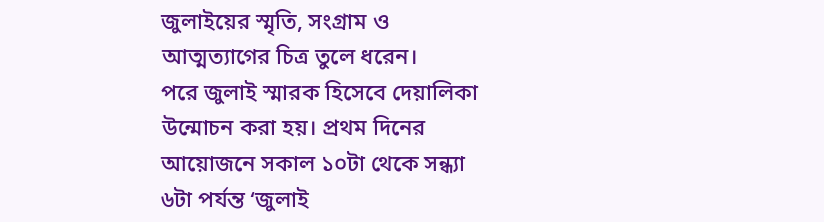জুলাইয়ের স্মৃতি, সংগ্রাম ও আত্মত্যাগের চিত্র তুলে ধরেন।
পরে জুলাই স্মারক হিসেবে দেয়ালিকা উন্মোচন করা হয়। প্রথম দিনের আয়োজনে সকাল ১০টা থেকে সন্ধ্যা ৬টা পর্যন্ত ‘জুলাই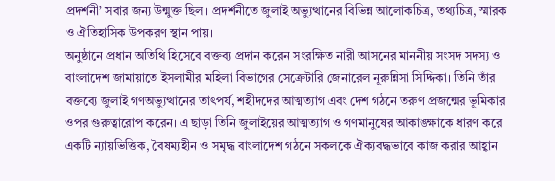প্রদর্শনী’ সবার জন্য উন্মুক্ত ছিল। প্রদর্শনীতে জুলাই অভ্যুত্থানের বিভিন্ন আলোকচিত্র, তথ্যচিত্র, স্মারক ও ঐতিহাসিক উপকরণ স্থান পায়।
অনুষ্ঠানে প্রধান অতিথি হিসেবে বক্তব্য প্রদান করেন সংরক্ষিত নারী আসনের মাননীয় সংসদ সদস্য ও বাংলাদেশ জামায়াতে ইসলামীর মহিলা বিভাগের সেক্রেটারি জেনারেল নূরুন্নিসা সিদ্দিকা। তিনি তাঁর বক্তব্যে জুলাই গণঅভ্যুত্থানের তাৎপর্য, শহীদদের আত্মত্যাগ এবং দেশ গঠনে তরুণ প্রজন্মের ভূমিকার ওপর গুরুত্বারোপ করেন। এ ছাড়া তিনি জুলাইয়ের আত্মত্যাগ ও গণমানুষের আকাঙ্ক্ষাকে ধারণ করে একটি ন্যায়ভিত্তিক, বৈষম্যহীন ও সমৃদ্ধ বাংলাদেশ গঠনে সকলকে ঐক্যবদ্ধভাবে কাজ করার আহ্বান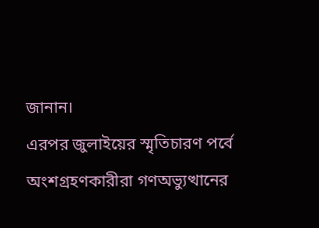জানান।
এরপর জুলাইয়ের স্মৃতিচারণ পর্বে অংশগ্রহণকারীরা গণঅভ্যুত্থানের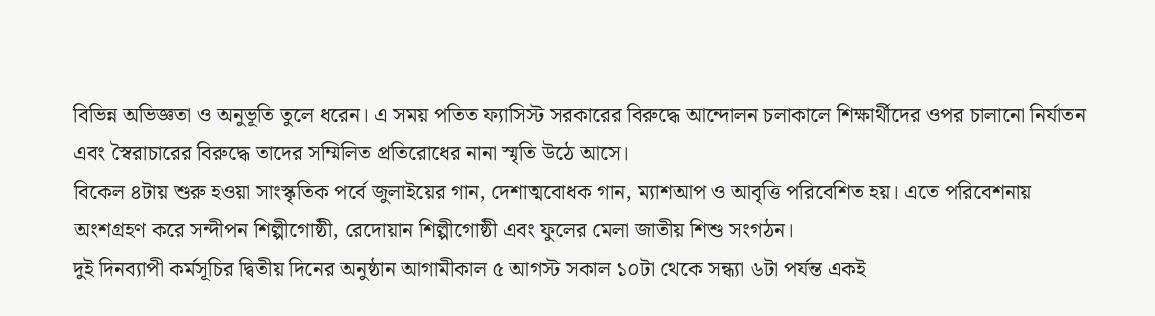বিভিন্ন অভিজ্ঞতা ও অনুভূতি তুলে ধরেন। এ সময় পতিত ফ্যাসিস্ট সরকারের বিরুদ্ধে আন্দোলন চলাকালে শিক্ষার্থীদের ওপর চালানো নির্যাতন এবং স্বৈরাচারের বিরুদ্ধে তাদের সম্মিলিত প্রতিরোধের নানা স্মৃতি উঠে আসে।
বিকেল ৪টায় শুরু হওয়া সাংস্কৃতিক পর্বে জুলাইয়ের গান, দেশাত্মবোধক গান, ম্যাশআপ ও আবৃত্তি পরিবেশিত হয়। এতে পরিবেশনায় অংশগ্রহণ করে সন্দীপন শিল্পীগোষ্ঠী, রেদোয়ান শিল্পীগোষ্ঠী এবং ফুলের মেলা জাতীয় শিশু সংগঠন।
দুই দিনব্যাপী কর্মসূচির দ্বিতীয় দিনের অনুষ্ঠান আগামীকাল ৫ আগস্ট সকাল ১০টা থেকে সন্ধ্যা ৬টা পর্যন্ত একই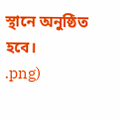স্থানে অনুষ্ঠিত হবে।
.png)